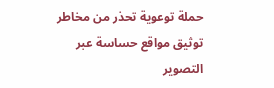حملة توعوية تحذر من مخاطر توثيق مواقع حساسة عبر التصوير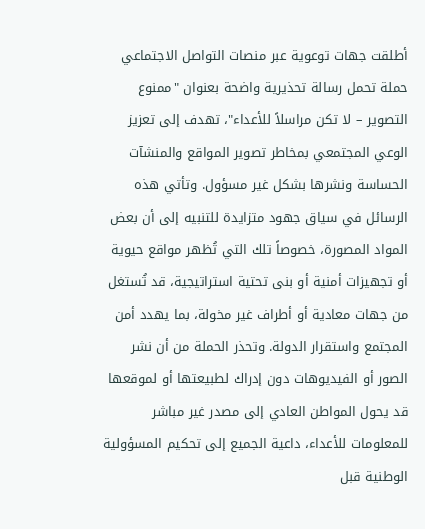أطلقت جهات توعوية عبر منصات التواصل الاجتماعي حملة تحمل رسالة تحذيرية واضحة بعنوان "ممنوع التصوير – لا تكن مراسلاً للأعداء"، تهدف إلى تعزيز الوعي المجتمعي بمخاطر تصوير المواقع والمنشآت الحساسة ونشرها بشكل غير مسؤول. وتأتي هذه الرسائل في سياق جهود متزايدة للتنبيه إلى أن بعض المواد المصورة، خصوصاً تلك التي تُظهر مواقع حيوية أو تجهيزات أمنية أو بنى تحتية استراتيجية، قد تُستغل من جهات معادية أو أطراف غير مخولة، بما يهدد أمن المجتمع واستقرار الدولة. وتحذر الحملة من أن نشر الصور أو الفيديوهات دون إدراك لطبيعتها أو لموقعها قد يحول المواطن العادي إلى مصدر غير مباشر للمعلومات للأعداء، داعية الجميع إلى تحكيم المسؤولية الوطنية قبل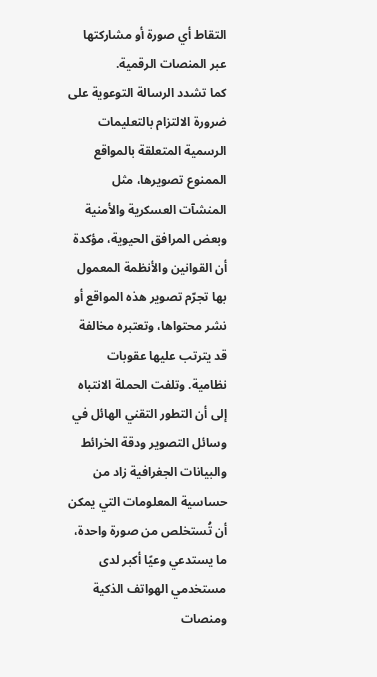التقاط أي صورة أو مشاركتها عبر المنصات الرقمية.
كما تشدد الرسالة التوعوية على ضرورة الالتزام بالتعليمات الرسمية المتعلقة بالمواقع الممنوع تصويرها، مثل المنشآت العسكرية والأمنية وبعض المرافق الحيوية، مؤكدة أن القوانين والأنظمة المعمول بها تجرّم تصوير هذه المواقع أو نشر محتواها، وتعتبره مخالفة قد يترتب عليها عقوبات نظامية. وتلفت الحملة الانتباه إلى أن التطور التقني الهائل في وسائل التصوير ودقة الخرائط والبيانات الجغرافية زاد من حساسية المعلومات التي يمكن أن تُستخلص من صورة واحدة، ما يستدعي وعيًا أكبر لدى مستخدمي الهواتف الذكية ومنصات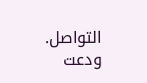التواصل. ودعت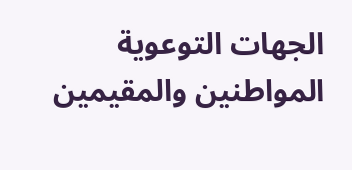الجهات التوعوية المواطنين والمقيمين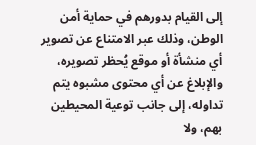إلى القيام بدورهم في حماية أمن الوطن، وذلك عبر الامتناع عن تصوير أي منشأة أو موقع يُحظر تصويره، والإبلاغ عن أي محتوى مشبوه يتم تداوله، إلى جانب توعية المحيطين بهم، ولا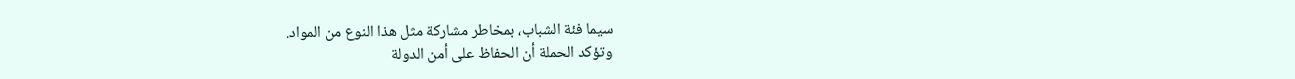سيما فئة الشباب، بمخاطر مشاركة مثل هذا النوع من المواد.
وتؤكد الحملة أن الحفاظ على أمن الدولة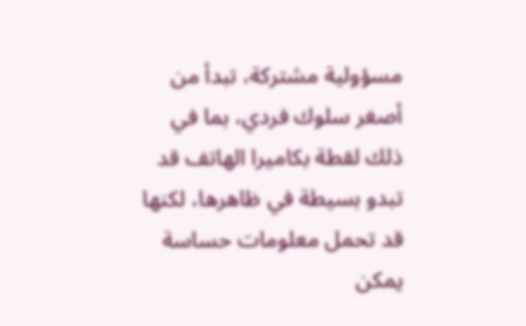مسؤولية مشتركة، تبدأ من أصغر سلوك فردي، بما في ذلك لقطة بكاميرا الهاتف قد تبدو بسيطة في ظاهرها، لكنها قد تحمل معلومات حساسة يمكن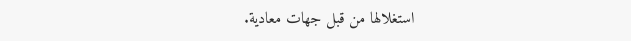استغلالها من قبل جهات معادية.